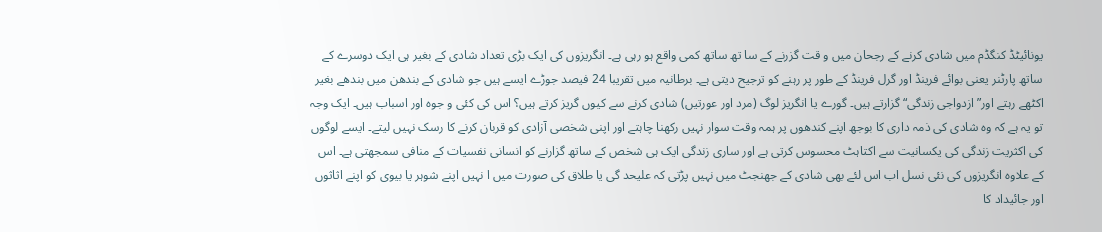یونائیٹڈ کنگڈم میں شادی کرنے کے رجحان میں و قت گزرنے کے سا تھ ساتھ کمی واقع ہو رہی ہے۔ انگریزوں کی ایک بڑی تعداد شادی کے بغیر ہی ایک دوسرے کے ساتھ پارٹنر یعنی بوائے فرینڈ اور گرل فرینڈ کے طور پر رہنے کو ترجیح دیتی ہے۔ برطانیہ میں تقریبا 24 فیصد جوڑے ایسے ہیں جو شادی کے بندھن میں بندھے بغیر اکٹھے رہتے اور”ازدواجی زندگی“ گزارتے ہیں۔ گورے یا انگریز لوگ (مرد اور عورتیں) شادی کرنے سے کیوں گریز کرتے ہیں؟ اس کی کئی و جوہ اور اسباب ہیں۔ ایک وجہ تو یہ ہے کہ وہ شادی کی ذمہ داری کا بوجھ اپنے کندھوں پر ہمہ وقت سوار نہیں رکھنا چاہتے اور اپنی شخصی آزادی کو قربان کرنے کا رسک نہیں لیتے۔ ایسے لوگوں کی اکثریت زندگی کی یکسانیت سے اکتاہٹ محسوس کرتی ہے اور ساری زندگی ایک ہی شخص کے ساتھ گزارنے کو انسانی نفسیات کے منافی سمجھتی ہے۔ اس کے علاوہ انگریزوں کی نئی نسل اب اس لئے بھی شادی کے جھنجٹ میں نہیں پڑتی کہ علیحد گی یا طلاق کی صورت میں ا نہیں اپنے شوہر یا بیوی کو اپنے اثاثوں اور جائیداد کا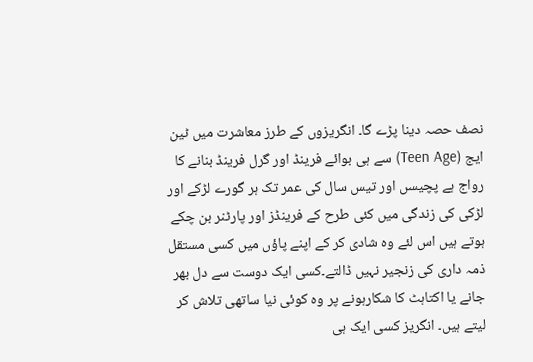نصف حصہ دینا پڑے گا۔ انگریزوں کے طرز معاشرت میں ٹین ایج (Teen Age) سے ہی بوائے فرینڈ اور گرل فرینڈ بنانے کا رواج ہے پچیسں اور تیس سال کی عمر تک ہر گورے لڑکے اور لڑکی کی زندگی میں کئی طرح کے فرینڈز اور پارٹنر بن چکے ہوتے ہیں اس لئے وہ شادی کر کے اپنے پاؤں میں کسی مستقل ذمہ داری کی زنجیر نہیں ڈالتے۔کسی ایک دوست سے دل بھر جانے یا اکتاہٹ کا شکارہونے پر وہ کوئی نیا ساتھی تلاش کر لیتے ہیں۔ انگریز کسی ایک ہی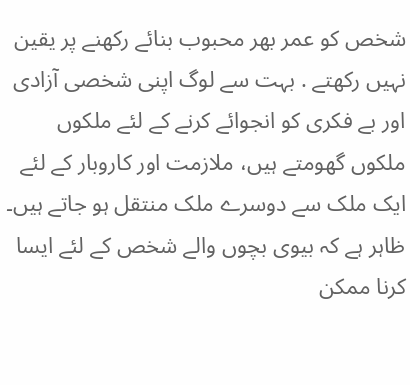شخص کو عمر بھر محبوب بنائے رکھنے پر یقین نہیں رکھتے . بہت سے لوگ اپنی شخصی آزادی اور بے فکری کو انجوائے کرنے کے لئے ملکوں ملکوں گھومتے ہیں، ملازمت اور کاروبار کے لئے ایک ملک سے دوسرے ملک منتقل ہو جاتے ہیں۔ ظاہر ہے کہ بیوی بچوں والے شخص کے لئے ایسا کرنا ممکن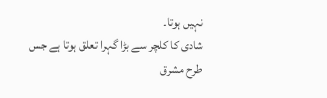نہیں ہوتا۔
شادی کا کلچر سے بڑا گہرا تعلق ہوتا ہے جس طرح مشرق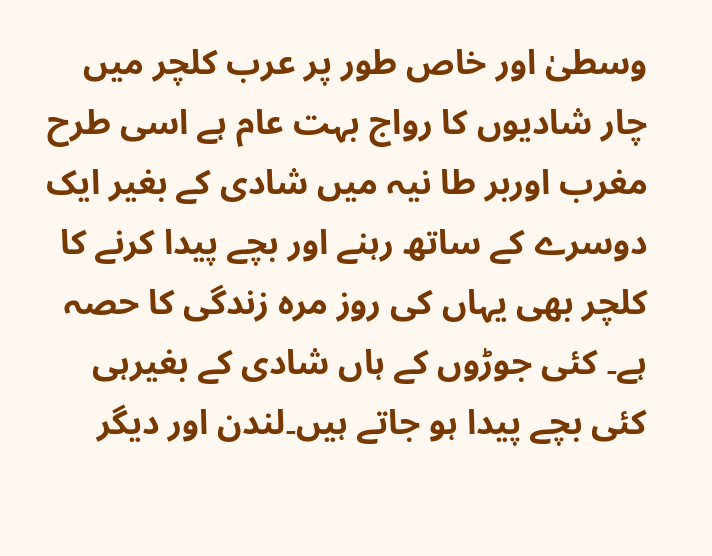وسطیٰ اور خاص طور پر عرب کلچر میں چار شادیوں کا رواج بہت عام ہے اسی طرح مغرب اوربر طا نیہ میں شادی کے بغیر ایک دوسرے کے ساتھ رہنے اور بچے پیدا کرنے کا کلچر بھی یہاں کی روز مرہ زندگی کا حصہ ہے۔ کئی جوڑوں کے ہاں شادی کے بغیرہی کئی بچے پیدا ہو جاتے ہیں۔لندن اور دیگر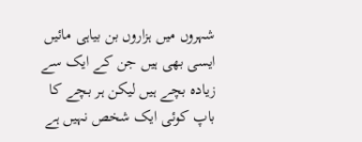شہروں میں ہزاروں بن بیاہی مائیں ایسی بھی ہیں جن کے ایک سے زیادہ بچے ہیں لیکن ہر بچے کا باپ کوئی ایک شخص نہیں ہے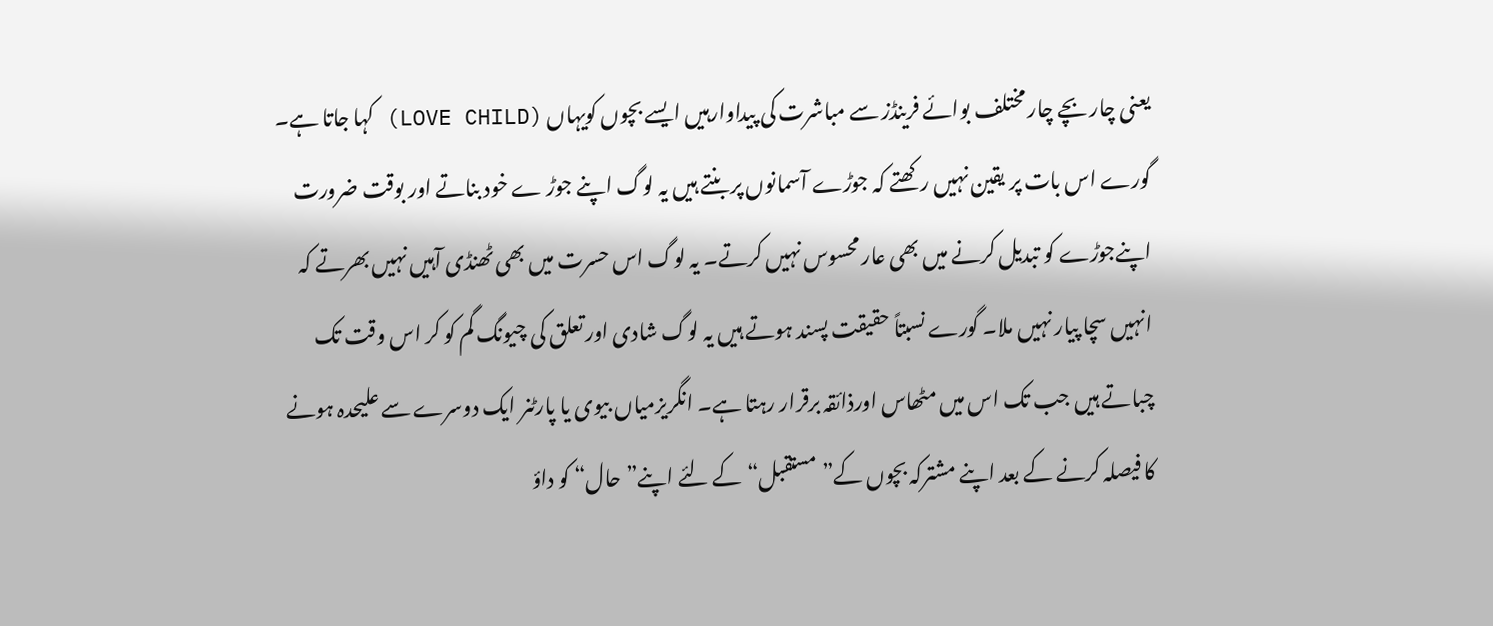یعنی چار بچے چار مختلف بوائے فرینڈز سے مباشرت کی پیداوارہیں ایسے بچوں کویہاں (LOVE CHILD) کہا جاتا ہے۔
گورے اس بات پر یقین نہیں رکھتے کہ جوڑے آسمانوں پر بنتے ہیں یہ لوگ اپنے جوڑ ے خود بناتے اور بوقت ضرورت اپنےجوڑے کو تبدیل کرنے میں بھی عار محسوس نہیں کرتے۔ یہ لوگ اس حسرت میں بھی ٹھنڈی آہیں نہیں بھرتے کہ انہیں سچا پیار نہیں ملا۔ گورے نسبتاً حقیقت پسند ہوتے ہیں یہ لوگ شادی اور تعلق کی چیونگ گم کو کر اس وقت تک چباتے ہیں جب تک اس میں مٹھاس اورذائقہ برقرار رہتا ہے۔ انگریزمیاں بیوی یا پارٹنر ایک دوسرے سے علیحدہ ہونے کا فیصلہ کرنے کے بعد اپنے مشترکہ بچوں کے”مستقبل“کے لئے اپنے”حال“ کو داؤ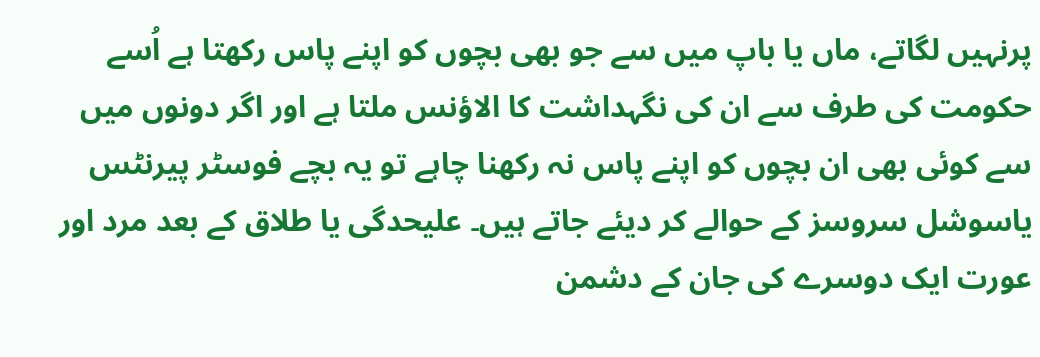پرنہیں لگاتے، ماں یا باپ میں سے جو بھی بچوں کو اپنے پاس رکھتا ہے اُسے حکومت کی طرف سے ان کی نگہداشت کا الاؤنس ملتا ہے اور اگر دونوں میں سے کوئی بھی ان بچوں کو اپنے پاس نہ رکھنا چاہے تو یہ بچے فوسٹر پیرنٹس یاسوشل سروسز کے حوالے کر دیئے جاتے ہیں۔ علیحدگی یا طلاق کے بعد مرد اور عورت ایک دوسرے کی جان کے دشمن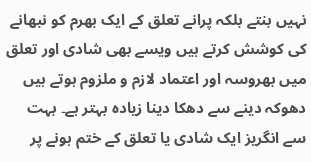نہیں بنتے بلکہ پرانے تعلق کے ایک بھرم کو نبھانے کی کوشش کرتے ہیں ویسے بھی شادی اور تعلق میں بھروسہ اور اعتماد لازم و ملزوم ہوتے ہیں دھوکہ دینے سے دھکا دینا زیادہ بہتر ہے۔ بہت سے انگریز ایک شادی یا تعلق کے ختم ہونے پر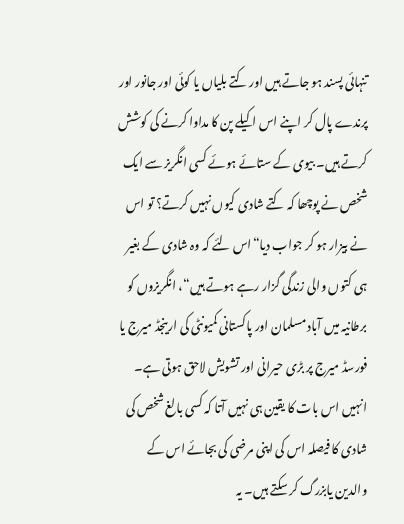تنہائی پسند ہو جاتے ہیں اور کتے بلیاں یا کوئی اور جانور اور پرندے پال کر اپنے اس اکیلے پن کا مداوا کرنے کی کوشش کرتے ہیں۔ بیوی کے ستائے ہوئے کسی انگریز سے ایک شخص نے پوچھا کہ کتے شادی کیوں نہیں کرتے؟ تو اس نے بیزار ہو کر جواب دیا“اس لئے کہ وہ شادی کے بغیر ہی کتوں والی زندگی گزار رہے ہوتے ہیں“، انگریزوں کو برطانیہ میں آباد مسلمان اور پاکستانی کمیونٹی کی ارینجڈ میرج یا فورسڈ میرج پر بڑی حیرانی اور تشویش لاحق ہوتی ہے۔ انہیں اس بات کا یقین ہی نہیں آتا کہ کسی بالغ شخص کی شادی کا فیصلہ اس کی اپنی مرضی کی بجائے اس کے والدین یابزرگ کر سکتے ہیں۔ یہ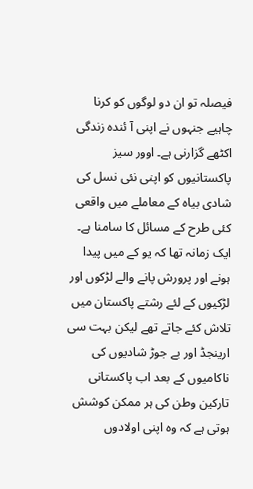فیصلہ تو ان دو لوگوں کو کرنا چاہیے جنہوں نے اپنی آ ئندہ زندگی اکٹھے گزارنی ہے۔ اوور سیز پاکستانیوں کو اپنی نئی نسل کی شادی بیاہ کے معاملے میں واقعی کئی طرح کے مسائل کا سامنا ہے۔ ایک زمانہ تھا کہ یو کے میں پیدا ہونے اور پرورش پانے والے لڑکوں اور لڑکیوں کے لئے رشتے پاکستان میں تلاش کئے جاتے تھے لیکن بہت سی ارینجڈ اور بے جوڑ شادیوں کی ناکامیوں کے بعد اب پاکستانی تارکین وطن کی ہر ممکن کوشش ہوتی ہے کہ وہ اپنی اولادوں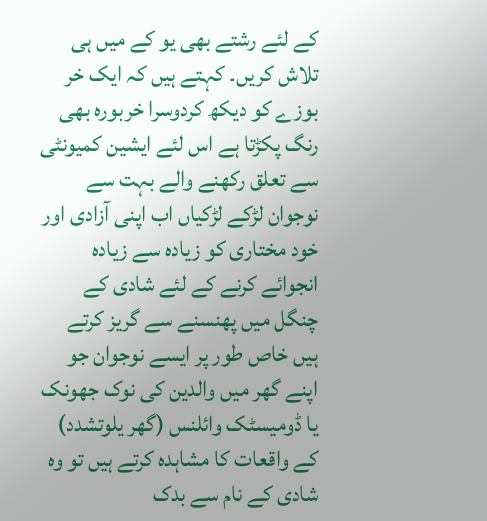کے لئے رشتے بھی یو کے میں ہی تلاش کریں۔ کہتے ہیں کہ ایک خر بوزے کو دیکھ کردوسرا خربورہ بھی رنگ پکڑتا ہے اس لئے ایشین کمیونٹی سے تعلق رکھنے والے بہت سے نوجوان لڑکے لڑکیاں اب اپنی آزادی اور خود مختاری کو زیادہ سے زیادہ انجوائے کرنے کے لئے شادی کے چنگل میں پھنسنے سے گریز کرتے ہیں خاص طور پر ایسے نوجوان جو اپنے گھر میں والدین کی نوک جھونک یا ڈومیسٹک وائلنس (گھر یلوتشدد) کے واقعات کا مشاہدہ کرتے ہیں تو وہ شادی کے نام سے بدک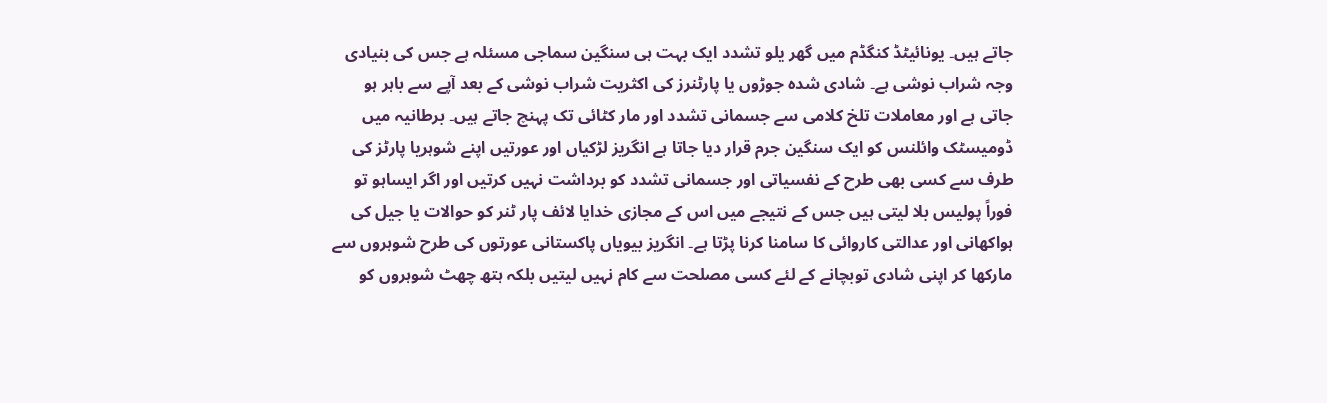جاتے ہیں۔ یونائیٹڈ کنگڈم میں گھر یلو تشدد ایک بہت ہی سنگین سماجی مسئلہ ہے جس کی بنیادی وجہ شراب نوشی ہے۔ شادی شدہ جوڑوں یا پارٹنرز کی اکثریت شراب نوشی کے بعد آپے سے باہر ہو جاتی ہے اور معاملات تلخ کلامی سے جسمانی تشدد اور مار کٹائی تک پہنچ جاتے ہیں۔ برطانیہ میں ڈومیسٹک وائلنس کو ایک سنگین جرم قرار دیا جاتا ہے انگریز لڑکیاں اور عورتیں اپنے شوہریا پارٹز کی طرف سے کسی بھی طرح کے نفسیاتی اور جسمانی تشدد کو برداشت نہیں کرتیں اور اگر ایساہو تو فوراً پولیس بلا لیتی ہیں جس کے نتیجے میں اس کے مجازی خدایا لائف پار ٹنر کو حوالات یا جیل کی ہواکھانی اور عدالتی کاروائی کا سامنا کرنا پڑتا ہے۔ انگریز بیویاں پاکستانی عورتوں کی طرح شوہروں سے مارکھا کر اپنی شادی توبچانے کے لئے کسی مصلحت سے کام نہیں لیتیں بلکہ ہتھ چھٹ شوہروں کو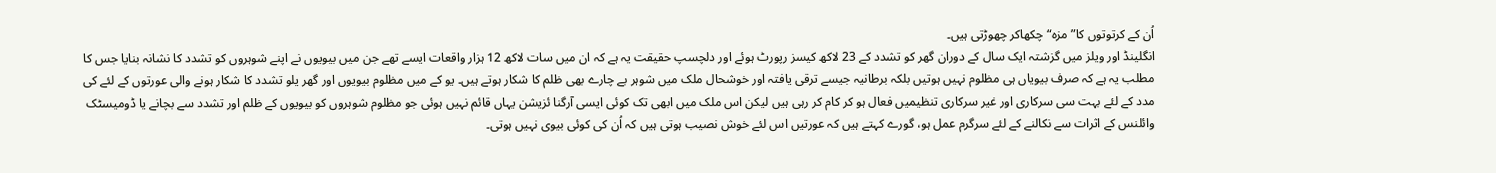اُن کے کرتوتوں کا”مزہ“ چکھاکر چھوڑتی ہیں۔
انگلینڈ اور ویلز میں گزشتہ ایک سال کے دوران گھر کو تشدد کے 23 لاکھ کیسز رپورٹ ہوئے اور دلچسپ حقیقت یہ ہے کہ ان میں سات لاکھ 12 ہزار واقعات ایسے تھے جن میں بیویوں نے اپنے شوہروں کو تشدد کا نشانہ بنایا جس کا مطلب یہ ہے کہ صرف بیویاں ہی مظلوم نہیں ہوتیں بلکہ برطانیہ جیسے ترقی یافتہ اور خوشحال ملک میں شوہر بے چارے بھی ظلم کا شکار ہوتے ہیں۔ یو کے میں مظلوم بیویوں اور گھر یلو تشدد کا شکار ہونے والی عورتوں کے لئے کی مدد کے لئے بہت سی سرکاری اور غیر سرکاری تنظیمیں فعال ہو کر کام کر رہی ہیں لیکن اس ملک میں ابھی تک کوئی ایسی آرگنا ئزیشن یہاں قائم نہیں ہوئی جو مظلوم شوہروں کو بیویوں کے ظلم اور تشدد سے بچانے یا ڈومیسٹک وائلنس کے اثرات سے نکالنے کے لئے سرگرم عمل ہو، گورے کہتے ہیں کہ عورتیں اس لئے خوش نصیب ہوتی ہیں کہ اُن کی کوئی بیوی نہیں ہوتی۔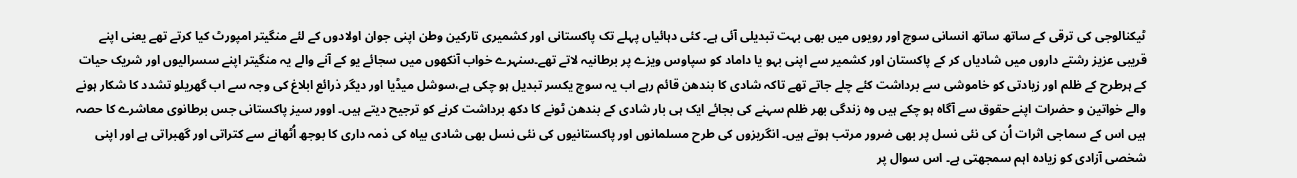ٹیکنالوجی کی ترقی کے ساتھ ساتھ انسانی سوچ اور رویوں میں بھی بہت تبدیلی آئی ہے۔ کئی دہائیاں پہلے تک پاکستانی اور کشمیری تارکین وطن اپنی جوان اولادوں کے لئے منگیتر امپورٹ کیا کرتے تھے یعنی اپنے قریبی عزیز رشتے داروں میں شادیاں کر کے پاکستان اور کشمیر سے اپنی بہو یا داماد کو سپاوس ویزے پر برطانیہ لاتے تھے۔سنہرے خواب آنکھوں میں سجائے یو کے آنے والے یہ منگیتر اپنے سسرالیوں اور شریک حیات کے ہرطرح کے ظلم اور زیادتی کو خاموشی سے برداشت کئے چلے جاتے تھے تاکہ شادی کا بندھن قائم رہے اب یہ سوچ یکسر تبدیل ہو چکی ہے،سوشل میڈیا اور دیگر ذرائع ابلاغ کی وجہ سے اب گھریلو تشدد کا شکار ہونے والے خواتین و حضرات اپنے حقوق سے آگاہ ہو چکے ہیں وہ زندگی بھر ظلم سہنے کی بجائے ایک ہی بار شادی کے بندھن ٹونے کا دکھ برداشت کرنے کو ترجیح دیتے ہیں۔ اوور سیز پاکستانی جس برطانوی معاشرے کا حصہ ہیں اس کے سماجی اثرات اُن کی نئی نسل پر بھی ضرور مرتب ہوتے ہیں۔ انگریزوں کی طرح مسلمانوں اور پاکستانیوں کی نئی نسل بھی شادی بیاہ کی ذمہ داری کا بوجھ اُٹھانے سے کتراتی اور گھبراتی ہے اور اپنی شخصی آزادی کو زیادہ اہم سمجھتی ہے۔ اس سوال پر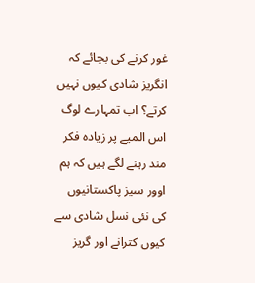غور کرنے کی بجائے کہ انگریز شادی کیوں نہیں کرتے؟ اب تمہارے لوگ اس المیے پر زیادہ فکر مند رہنے لگے ہیں کہ ہم اوور سیز پاکستانیوں کی نئی نسل شادی سے کیوں کترانے اور گریز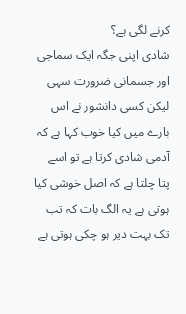کرنے لگی ہے؟
شادی اپنی جگہ ایک سماجی اور جسمانی ضرورت سہی لیکن کسی دانشور نے اس بارے میں کیا خوب کہا ہے کہ آدمی شادی کرتا ہے تو اسے پتا چلتا ہے کہ اصل خوشی کیا ہوتی ہے یہ الگ بات کہ تب تک بہت دیر ہو چکی ہوتی ہے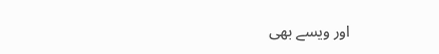اور ویسے بھی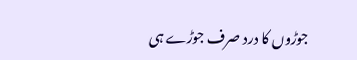جوڑوں کا درد صرف جوڑے ہی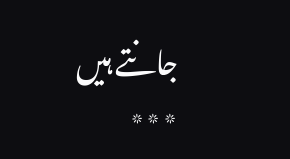جانتے ہیں
٭٭٭